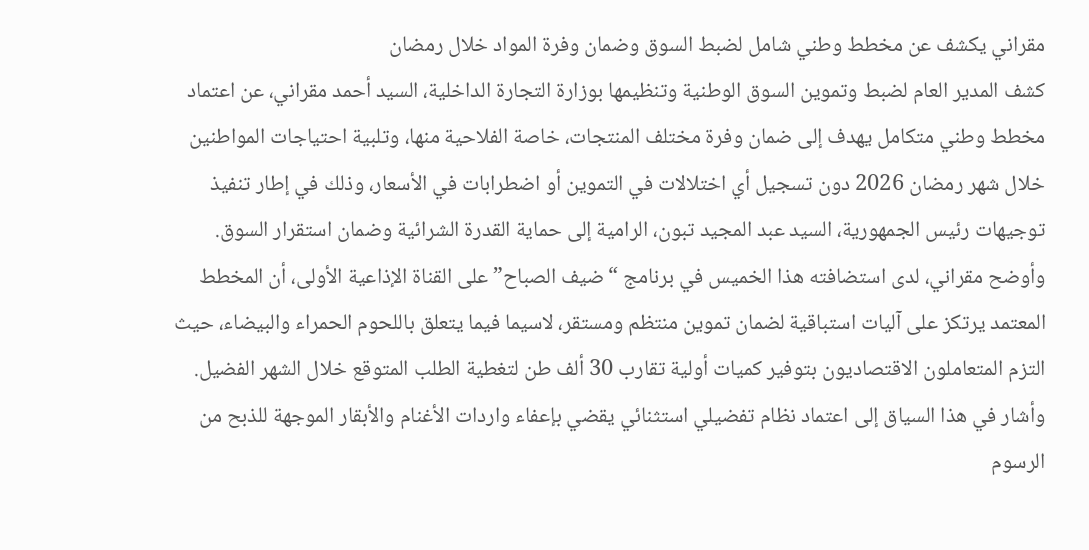مقراني يكشف عن مخطط وطني شامل لضبط السوق وضمان وفرة المواد خلال رمضان
كشف المدير العام لضبط وتموين السوق الوطنية وتنظيمها بوزارة التجارة الداخلية، السيد أحمد مقراني، عن اعتماد مخطط وطني متكامل يهدف إلى ضمان وفرة مختلف المنتجات، خاصة الفلاحية منها، وتلبية احتياجات المواطنين خلال شهر رمضان 2026 دون تسجيل أي اختلالات في التموين أو اضطرابات في الأسعار، وذلك في إطار تنفيذ توجيهات رئيس الجمهورية، السيد عبد المجيد تبون، الرامية إلى حماية القدرة الشرائية وضمان استقرار السوق.
وأوضح مقراني، لدى استضافته هذا الخميس في برنامج “ضيف الصباح” على القناة الإذاعية الأولى، أن المخطط المعتمد يرتكز على آليات استباقية لضمان تموين منتظم ومستقر، لاسيما فيما يتعلق باللحوم الحمراء والبيضاء، حيث التزم المتعاملون الاقتصاديون بتوفير كميات أولية تقارب 30 ألف طن لتغطية الطلب المتوقع خلال الشهر الفضيل. وأشار في هذا السياق إلى اعتماد نظام تفضيلي استثنائي يقضي بإعفاء واردات الأغنام والأبقار الموجهة للذبح من الرسوم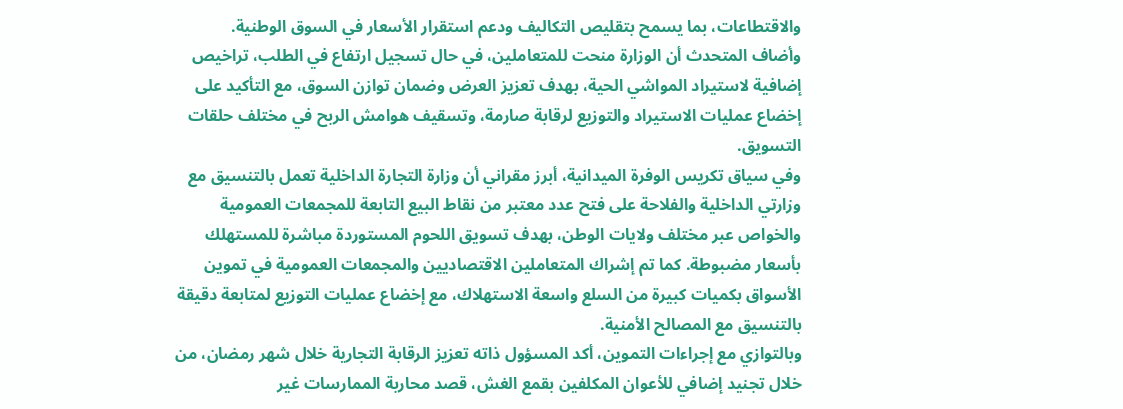والاقتطاعات، بما يسمح بتقليص التكاليف ودعم استقرار الأسعار في السوق الوطنية.
وأضاف المتحدث أن الوزارة منحت للمتعاملين، في حال تسجيل ارتفاع في الطلب، تراخيص إضافية لاستيراد المواشي الحية، بهدف تعزيز العرض وضمان توازن السوق، مع التأكيد على إخضاع عمليات الاستيراد والتوزيع لرقابة صارمة، وتسقيف هوامش الربح في مختلف حلقات التسويق.
وفي سياق تكريس الوفرة الميدانية، أبرز مقراني أن وزارة التجارة الداخلية تعمل بالتنسيق مع وزارتي الداخلية والفلاحة على فتح عدد معتبر من نقاط البيع التابعة للمجمعات العمومية والخواص عبر مختلف ولايات الوطن، بهدف تسويق اللحوم المستوردة مباشرة للمستهلك بأسعار مضبوطة. كما تم إشراك المتعاملين الاقتصاديين والمجمعات العمومية في تموين الأسواق بكميات كبيرة من السلع واسعة الاستهلاك، مع إخضاع عمليات التوزيع لمتابعة دقيقة بالتنسيق مع المصالح الأمنية.
وبالتوازي مع إجراءات التموين، أكد المسؤول ذاته تعزيز الرقابة التجارية خلال شهر رمضان، من خلال تجنيد إضافي للأعوان المكلفين بقمع الغش، قصد محاربة الممارسات غير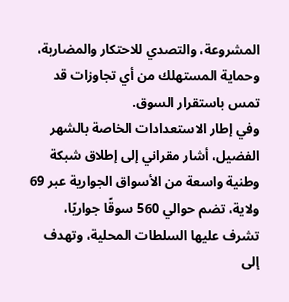المشروعة، والتصدي للاحتكار والمضاربة، وحماية المستهلك من أي تجاوزات قد تمس باستقرار السوق.
وفي إطار الاستعدادات الخاصة بالشهر الفضيل، أشار مقراني إلى إطلاق شبكة وطنية واسعة من الأسواق الجوارية عبر 69 ولاية، تضم حوالي 560 سوقًا جواريًا، تشرف عليها السلطات المحلية، وتهدف إلى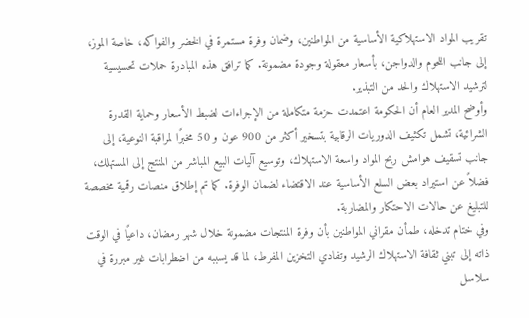تقريب المواد الاستهلاكية الأساسية من المواطنين، وضمان وفرة مستمرة في الخضر والفواكه، خاصة الموز، إلى جانب اللحوم والدواجن، بأسعار معقولة وجودة مضمونة. كما ترافق هذه المبادرة حملات تحسيسية لترشيد الاستهلاك والحد من التبذير.
وأوضح المدير العام أن الحكومة اعتمدت حزمة متكاملة من الإجراءات لضبط الأسعار وحماية القدرة الشرائية، تشمل تكثيف الدوريات الرقابية بتسخير أكثر من 900 عون و 50 مخبرًا لمراقبة النوعية، إلى جانب تسقيف هوامش ربح المواد واسعة الاستهلاك، وتوسيع آليات البيع المباشر من المنتج إلى المستهلك، فضلاً عن استيراد بعض السلع الأساسية عند الاقتضاء لضمان الوفرة. كما تم إطلاق منصات رقمية مخصصة للتبليغ عن حالات الاحتكار والمضاربة.
وفي ختام تدخله، طمأن مقراني المواطنين بأن وفرة المنتجات مضمونة خلال شهر رمضان، داعيًا في الوقت ذاته إلى تبني ثقافة الاستهلاك الرشيد وتفادي التخزين المفرط، لما قد يسببه من اضطرابات غير مبررة في سلاسل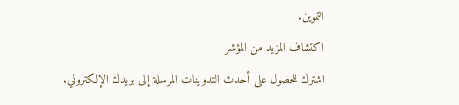التموين.
اكتشاف المزيد من المؤشر
اشترك للحصول على أحدث التدوينات المرسلة إلى بريدك الإلكتروني.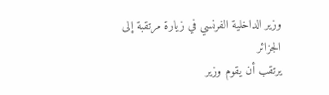وزير الداخلية الفرنسي في زيارة مرتقبة إلى الجزائر
يرتقب أن يقوم وزير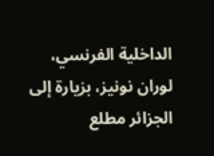الداخلية الفرنسي، لوران نونيز، بزيارة إلى الجزائر مطلع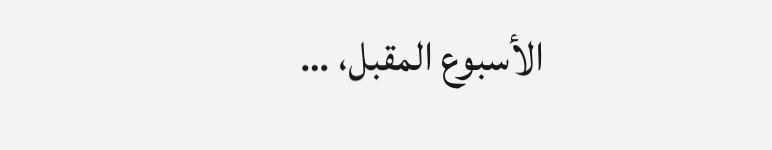الأسبوع المقبل، …